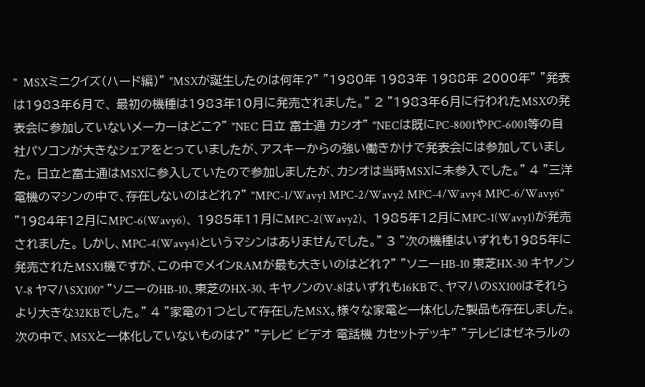"  MSXミニクイズ(ハード編)" "MSXが誕生したのは何年?" "1980年 1983年 1988年 2000年" "発表は1983年6月で、 最初の機種は1983年10月に発売されました。" 2 "1983年6月に行われたMSXの発表会に参加していないメーカーはどこ?" "NEC 日立 富士通 カシオ" "NECは既にPC-8001やPC-6001等の自社パソコンが大きなシェアをとっていましたが、アスキーからの強い働きかけで発表会には参加していました。 日立と富士通はMSXに参入していたので参加しましたが、カシオは当時MSXに未参入でした。" 4 "三洋電機のマシンの中で、存在しないのはどれ?" "MPC-1/Wavy1 MPC-2/Wavy2 MPC-4/Wavy4 MPC-6/Wavy6" "1984年12月にMPC-6(Wavy6)、 1985年11月にMPC-2(Wavy2)、 1985年12月にMPC-1(Wavy1)が発売されました。 しかし、MPC-4(Wavy4)というマシンはありませんでした。" 3 "次の機種はいずれも1985年に発売されたMSX1機ですが、この中でメインRAMが最も大きいのはどれ?" "ソニーHB-10 東芝HX-30 キヤノンV-8 ヤマハSX100" "ソニーのHB-10、東芝のHX-30、キヤノンのV-8はいずれも16KBで、ヤマハのSX100はそれらより大きな32KBでした。" 4 "家電の1つとして存在したMSX。様々な家電と一体化した製品も存在しました。次の中で、MSXと一体化していないものは?" "テレビ ビデオ 電話機 カセットデッキ" "テレビはゼネラルの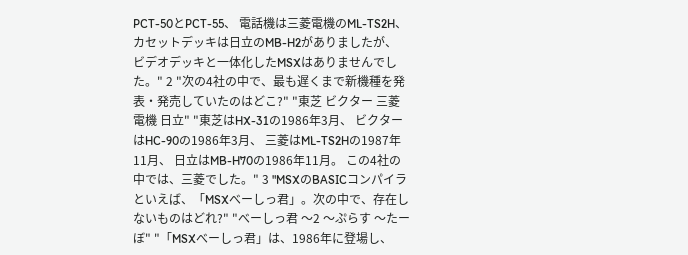PCT-50とPCT-55、 電話機は三菱電機のML-TS2H、 カセットデッキは日立のMB-H2がありましたが、 ビデオデッキと一体化したMSXはありませんでした。" 2 "次の4社の中で、最も遅くまで新機種を発表・発売していたのはどこ?" "東芝 ビクター 三菱電機 日立" "東芝はHX-31の1986年3月、 ビクターはHC-90の1986年3月、 三菱はML-TS2Hの1987年11月、 日立はMB-H70の1986年11月。 この4社の中では、三菱でした。" 3 "MSXのBASICコンパイラといえば、「MSXべーしっ君」。次の中で、存在しないものはどれ?" "べーしっ君 〜2 〜ぷらす 〜たーぼ" "「MSXべーしっ君」は、1986年に登場し、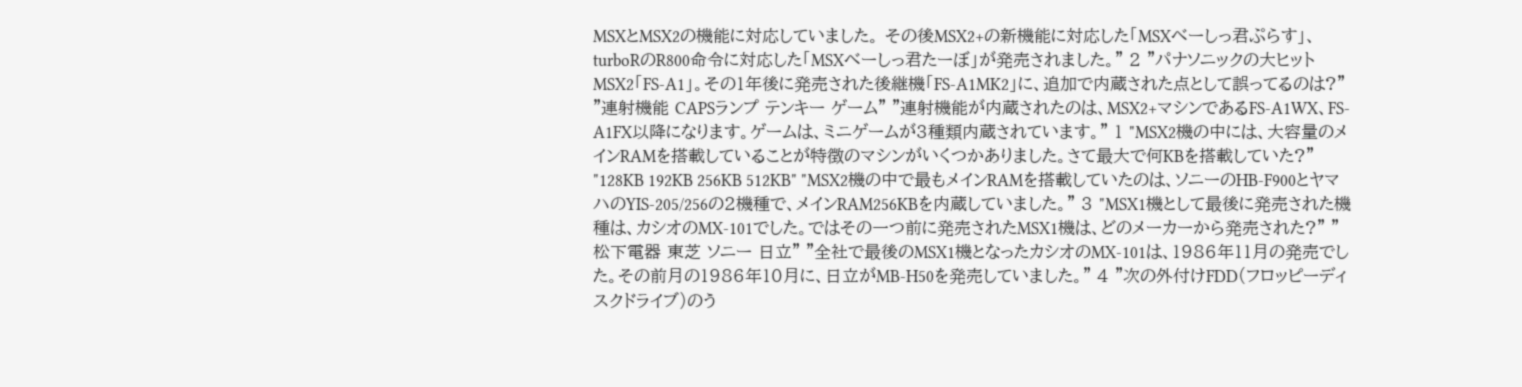MSXとMSX2の機能に対応していました。 その後MSX2+の新機能に対応した「MSXべーしっ君ぷらす」、turboRのR800命令に対応した「MSXべーしっ君たーぼ」が発売されました。" 2 "パナソニックの大ヒットMSX2「FS-A1」。その1年後に発売された後継機「FS-A1MK2」に、追加で内蔵された点として誤ってるのは?" "連射機能 CAPSランプ テンキー ゲーム" "連射機能が内蔵されたのは、MSX2+マシンであるFS-A1WX、FS-A1FX以降になります。ゲームは、ミニゲームが3種類内蔵されています。" 1 "MSX2機の中には、大容量のメインRAMを搭載していることが特徴のマシンがいくつかありました。さて最大で何KBを搭載していた?" "128KB 192KB 256KB 512KB" "MSX2機の中で最もメインRAMを搭載していたのは、ソニーのHB-F900とヤマハのYIS-205/256の2機種で、メインRAM256KBを内蔵していました。" 3 "MSX1機として最後に発売された機種は、カシオのMX-101でした。ではその一つ前に発売されたMSX1機は、どのメーカーから発売された?" "松下電器 東芝 ソニー 日立" "全社で最後のMSX1機となったカシオのMX-101は、1986年11月の発売でした。その前月の1986年10月に、日立がMB-H50を発売していました。" 4 "次の外付けFDD(フロッピーディスクドライブ)のう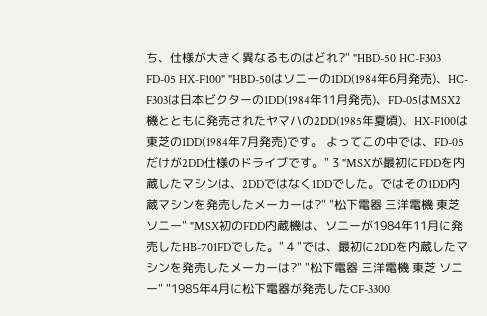ち、仕様が大きく異なるものはどれ?" "HBD-50 HC-F303 FD-05 HX-F100" "HBD-50はソニーの1DD(1984年6月発売)、HC-F303は日本ビクターの1DD(1984年11月発売)、FD-05はMSX2機とともに発売されたヤマハの2DD(1985年夏頃)、HX-F100は東芝の1DD(1984年7月発売)です。 よってこの中では、FD-05だけが2DD仕様のドライブです。" 3 "MSXが最初にFDDを内蔵したマシンは、2DDではなく1DDでした。ではその1DD内蔵マシンを発売したメーカーは?" "松下電器 三洋電機 東芝 ソニー" "MSX初のFDD内蔵機は、ソニーが1984年11月に発売したHB-701FDでした。" 4 "では、最初に2DDを内蔵したマシンを発売したメーカーは?" "松下電器 三洋電機 東芝 ソニー" "1985年4月に松下電器が発売したCF-3300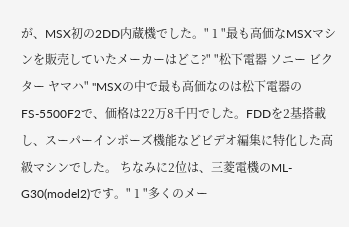が、MSX初の2DD内蔵機でした。" 1 "最も高価なMSXマシンを販売していたメーカーはどこ?" "松下電器 ソニー ビクター ヤマハ" "MSXの中で最も高価なのは松下電器のFS-5500F2で、価格は22万8千円でした。FDDを2基搭載し、スーパーインポーズ機能などビデオ編集に特化した高級マシンでした。 ちなみに2位は、三菱電機のML-G30(model2)です。" 1 "多くのメー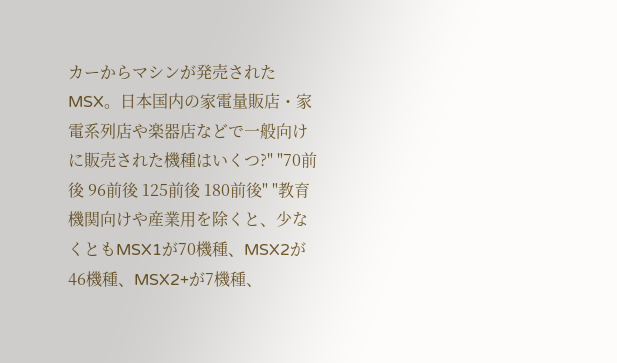カーからマシンが発売されたMSX。日本国内の家電量販店・家電系列店や楽器店などで一般向けに販売された機種はいくつ?" "70前後 96前後 125前後 180前後" "教育機関向けや産業用を除くと、少なくともMSX1が70機種、MSX2が46機種、MSX2+が7機種、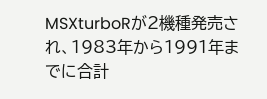MSXturboRが2機種発売され、1983年から1991年までに合計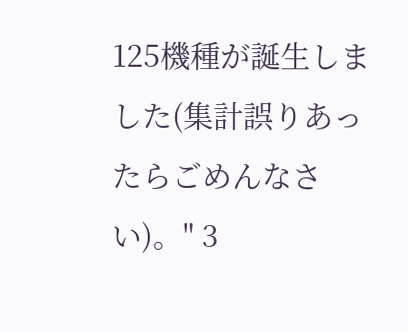125機種が誕生しました(集計誤りあったらごめんなさい)。" 3